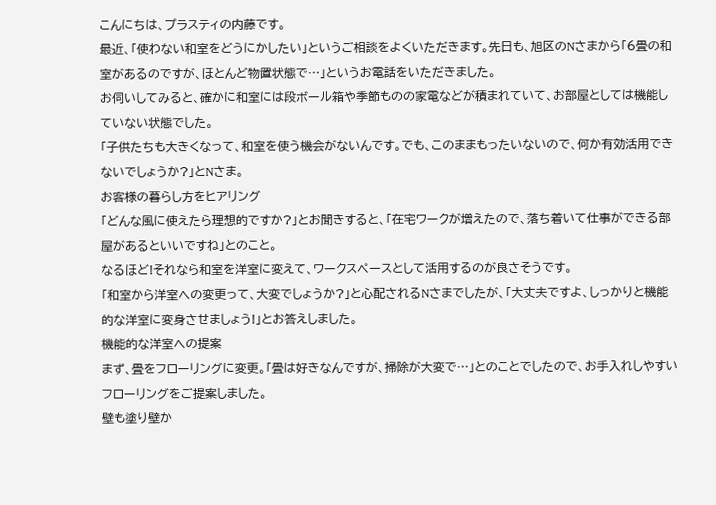こんにちは、プラスティの内藤です。
最近、「使わない和室をどうにかしたい」というご相談をよくいただきます。先日も、旭区のNさまから「6畳の和室があるのですが、ほとんど物置状態で…」というお電話をいただきました。
お伺いしてみると、確かに和室には段ボール箱や季節ものの家電などが積まれていて、お部屋としては機能していない状態でした。
「子供たちも大きくなって、和室を使う機会がないんです。でも、このままもったいないので、何か有効活用できないでしょうか?」とNさま。
お客様の暮らし方をヒアリング
「どんな風に使えたら理想的ですか?」とお聞きすると、「在宅ワークが増えたので、落ち着いて仕事ができる部屋があるといいですね」とのこと。
なるほど!それなら和室を洋室に変えて、ワークスペースとして活用するのが良さそうです。
「和室から洋室への変更って、大変でしょうか?」と心配されるNさまでしたが、「大丈夫ですよ、しっかりと機能的な洋室に変身させましょう!」とお答えしました。
機能的な洋室への提案
まず、畳をフローリングに変更。「畳は好きなんですが、掃除が大変で…」とのことでしたので、お手入れしやすいフローリングをご提案しました。
壁も塗り壁か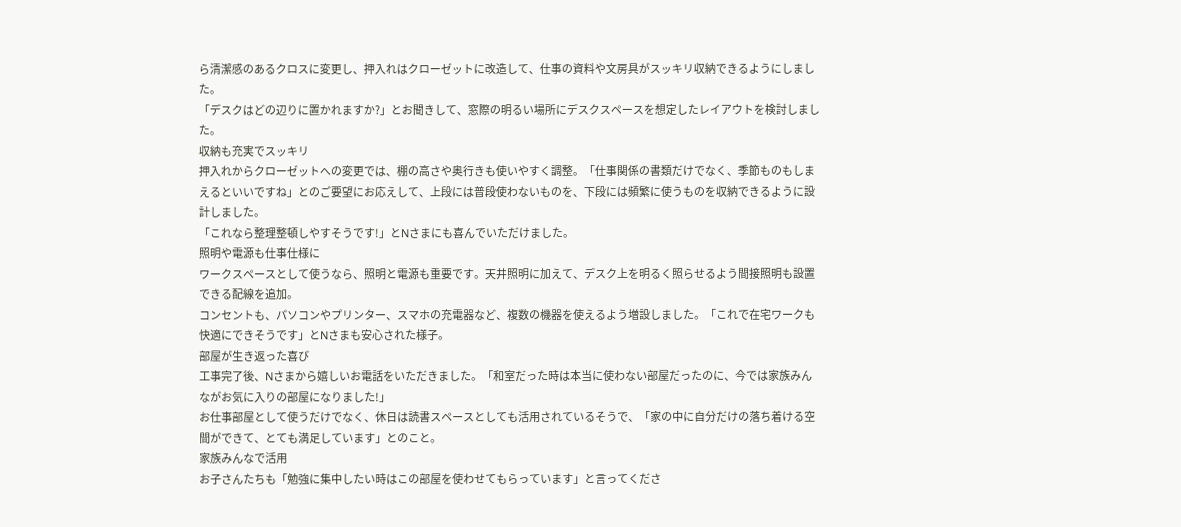ら清潔感のあるクロスに変更し、押入れはクローゼットに改造して、仕事の資料や文房具がスッキリ収納できるようにしました。
「デスクはどの辺りに置かれますか?」とお聞きして、窓際の明るい場所にデスクスペースを想定したレイアウトを検討しました。
収納も充実でスッキリ
押入れからクローゼットへの変更では、棚の高さや奥行きも使いやすく調整。「仕事関係の書類だけでなく、季節ものもしまえるといいですね」とのご要望にお応えして、上段には普段使わないものを、下段には頻繁に使うものを収納できるように設計しました。
「これなら整理整頓しやすそうです!」とNさまにも喜んでいただけました。
照明や電源も仕事仕様に
ワークスペースとして使うなら、照明と電源も重要です。天井照明に加えて、デスク上を明るく照らせるよう間接照明も設置できる配線を追加。
コンセントも、パソコンやプリンター、スマホの充電器など、複数の機器を使えるよう増設しました。「これで在宅ワークも快適にできそうです」とNさまも安心された様子。
部屋が生き返った喜び
工事完了後、Nさまから嬉しいお電話をいただきました。「和室だった時は本当に使わない部屋だったのに、今では家族みんながお気に入りの部屋になりました!」
お仕事部屋として使うだけでなく、休日は読書スペースとしても活用されているそうで、「家の中に自分だけの落ち着ける空間ができて、とても満足しています」とのこと。
家族みんなで活用
お子さんたちも「勉強に集中したい時はこの部屋を使わせてもらっています」と言ってくださ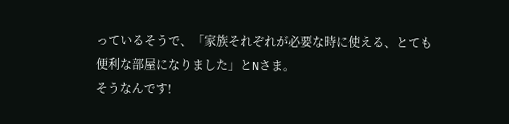っているそうで、「家族それぞれが必要な時に使える、とても便利な部屋になりました」とNさま。
そうなんです!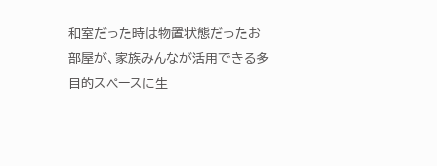和室だった時は物置状態だったお部屋が、家族みんなが活用できる多目的スペースに生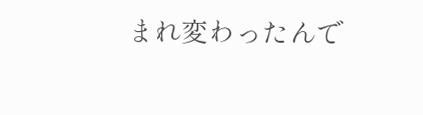まれ変わったんで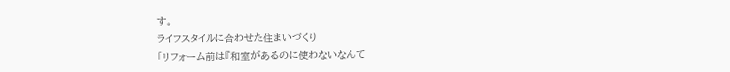す。
ライフスタイルに合わせた住まいづくり
「リフォーム前は『和室があるのに使わないなんて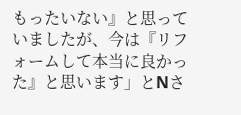もったいない』と思っていましたが、今は『リフォームして本当に良かった』と思います」とNさ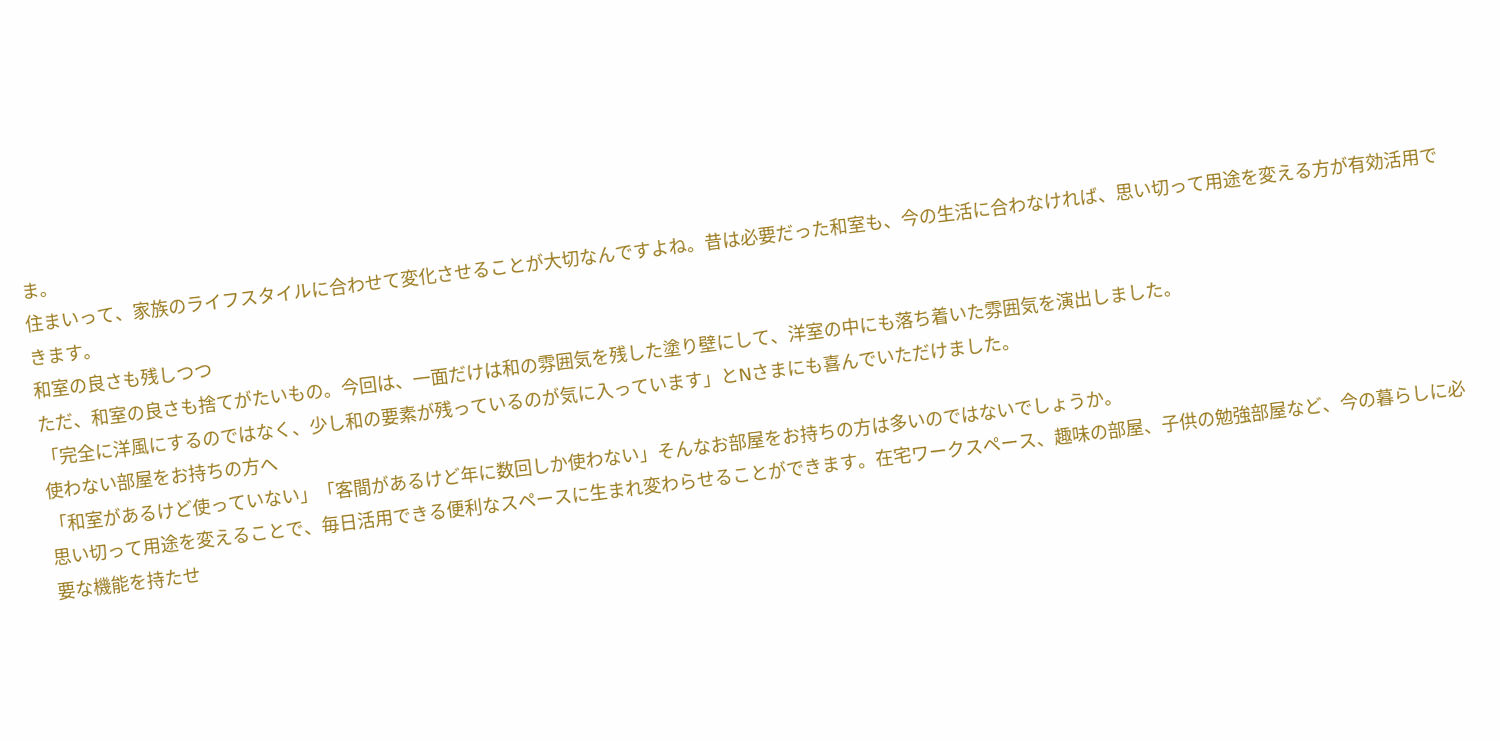ま。
住まいって、家族のライフスタイルに合わせて変化させることが大切なんですよね。昔は必要だった和室も、今の生活に合わなければ、思い切って用途を変える方が有効活用できます。
和室の良さも残しつつ
ただ、和室の良さも捨てがたいもの。今回は、一面だけは和の雰囲気を残した塗り壁にして、洋室の中にも落ち着いた雰囲気を演出しました。
「完全に洋風にするのではなく、少し和の要素が残っているのが気に入っています」とNさまにも喜んでいただけました。
使わない部屋をお持ちの方へ
「和室があるけど使っていない」「客間があるけど年に数回しか使わない」そんなお部屋をお持ちの方は多いのではないでしょうか。
思い切って用途を変えることで、毎日活用できる便利なスペースに生まれ変わらせることができます。在宅ワークスペース、趣味の部屋、子供の勉強部屋など、今の暮らしに必要な機能を持たせ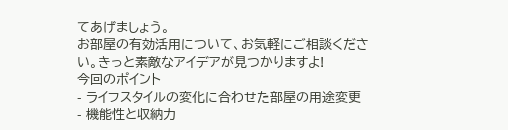てあげましょう。
お部屋の有効活用について、お気軽にご相談ください。きっと素敵なアイデアが見つかりますよ!
今回のポイント
- ライフスタイルの変化に合わせた部屋の用途変更
- 機能性と収納力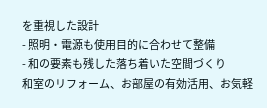を重視した設計
- 照明・電源も使用目的に合わせて整備
- 和の要素も残した落ち着いた空間づくり
和室のリフォーム、お部屋の有効活用、お気軽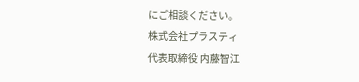にご相談ください。
株式会社プラスティ
代表取締役 内藤智江